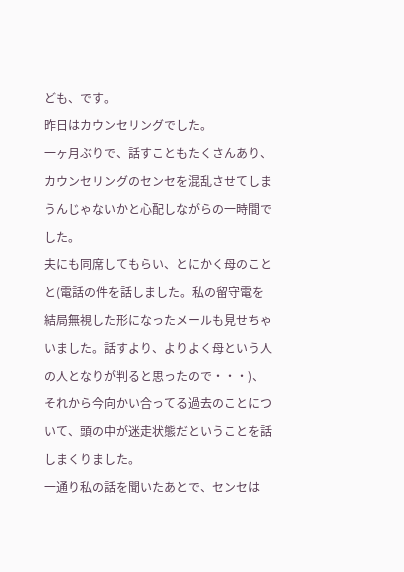ども、です。
昨日はカウンセリングでした。
一ヶ月ぶりで、話すこともたくさんあり、カウンセリングのセンセを混乱させてしまうんじゃないかと心配しながらの一時間でした。
夫にも同席してもらい、とにかく母のことと(電話の件を話しました。私の留守電を結局無視した形になったメールも見せちゃいました。話すより、よりよく母という人の人となりが判ると思ったので・・・)、それから今向かい合ってる過去のことについて、頭の中が迷走状態だということを話しまくりました。
一通り私の話を聞いたあとで、センセは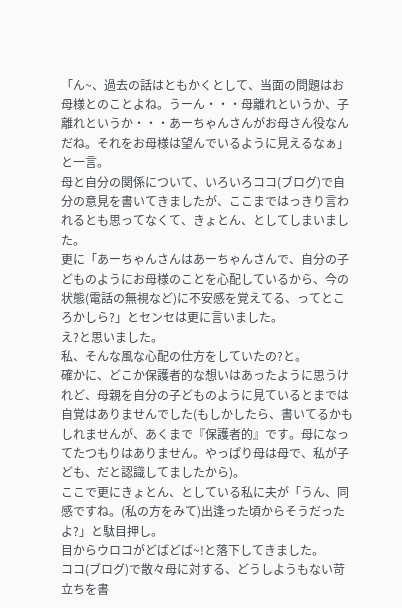「ん~、過去の話はともかくとして、当面の問題はお母様とのことよね。うーん・・・母離れというか、子離れというか・・・あーちゃんさんがお母さん役なんだね。それをお母様は望んでいるように見えるなぁ」と一言。
母と自分の関係について、いろいろココ(ブログ)で自分の意見を書いてきましたが、ここまではっきり言われるとも思ってなくて、きょとん、としてしまいました。
更に「あーちゃんさんはあーちゃんさんで、自分の子どものようにお母様のことを心配しているから、今の状態(電話の無視など)に不安感を覚えてる、ってところかしら?」とセンセは更に言いました。
え?と思いました。
私、そんな風な心配の仕方をしていたの?と。
確かに、どこか保護者的な想いはあったように思うけれど、母親を自分の子どものように見ているとまでは自覚はありませんでした(もしかしたら、書いてるかもしれませんが、あくまで『保護者的』です。母になってたつもりはありません。やっぱり母は母で、私が子ども、だと認識してましたから)。
ここで更にきょとん、としている私に夫が「うん、同感ですね。(私の方をみて)出逢った頃からそうだったよ?」と駄目押し。
目からウロコがどばどば~!と落下してきました。
ココ(ブログ)で散々母に対する、どうしようもない苛立ちを書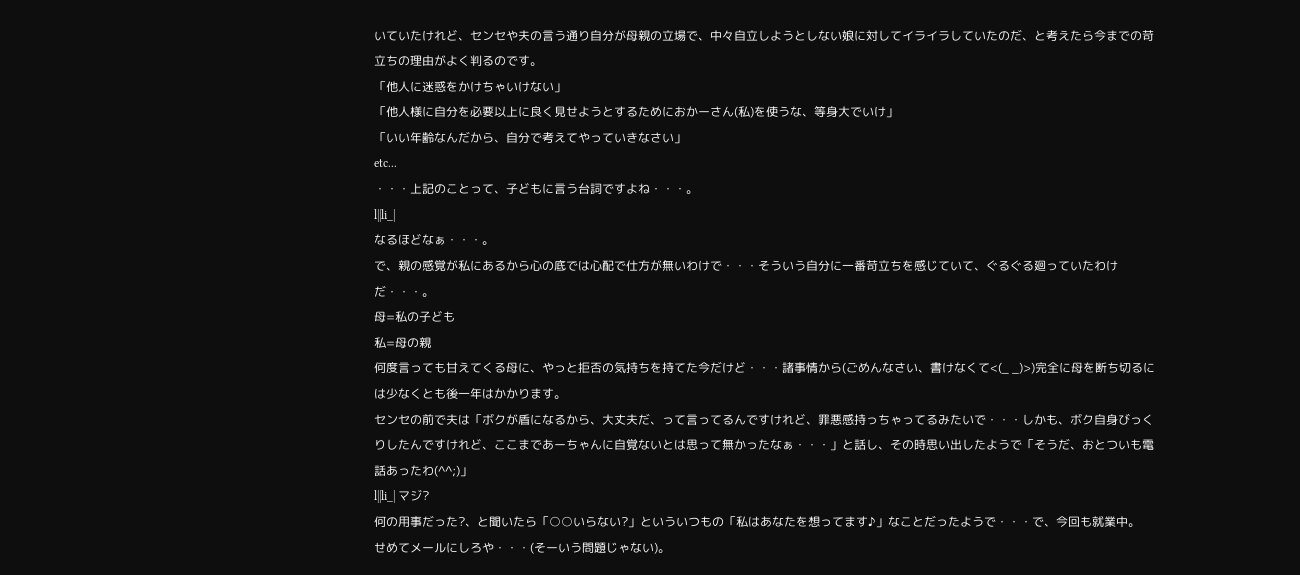いていたけれど、センセや夫の言う通り自分が母親の立場で、中々自立しようとしない娘に対してイライラしていたのだ、と考えたら今までの苛立ちの理由がよく判るのです。
「他人に迷惑をかけちゃいけない」
「他人様に自分を必要以上に良く見せようとするためにおかーさん(私)を使うな、等身大でいけ」
「いい年齢なんだから、自分で考えてやっていきなさい」
etc...
・・・上記のことって、子どもに言う台詞ですよね・・・。
l||li_|
なるほどなぁ・・・。
で、親の感覚が私にあるから心の底では心配で仕方が無いわけで・・・そういう自分に一番苛立ちを感じていて、ぐるぐる廻っていたわけだ・・・。
母=私の子ども
私=母の親
何度言っても甘えてくる母に、やっと拒否の気持ちを持てた今だけど・・・諸事情から(ごめんなさい、書けなくて<(_ _)>)完全に母を断ち切るには少なくとも後一年はかかります。
センセの前で夫は「ボクが盾になるから、大丈夫だ、って言ってるんですけれど、罪悪感持っちゃってるみたいで・・・しかも、ボク自身びっくりしたんですけれど、ここまであーちゃんに自覚ないとは思って無かったなぁ・・・」と話し、その時思い出したようで「そうだ、おとついも電話あったわ(^^;)」
l||li_| マジ?
何の用事だった?、と聞いたら「○○いらない?」といういつもの「私はあなたを想ってます♪」なことだったようで・・・で、今回も就業中。
せめてメールにしろや・・・(そーいう問題じゃない)。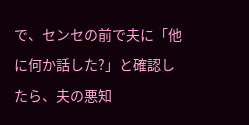で、センセの前で夫に「他に何か話した?」と確認したら、夫の悪知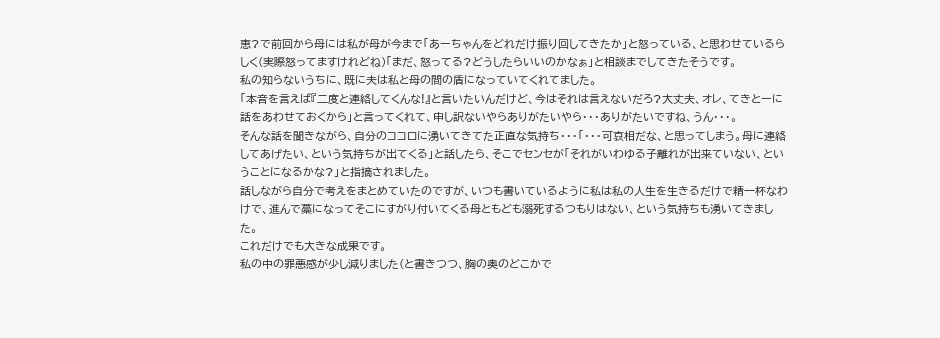恵?で前回から母には私が母が今まで「あーちゃんをどれだけ振り回してきたか」と怒っている、と思わせているらしく(実際怒ってますけれどね)「まだ、怒ってる?どうしたらいいのかなぁ」と相談までしてきたそうです。
私の知らないうちに、既に夫は私と母の間の盾になっていてくれてました。
「本音を言えば『二度と連絡してくんな!』と言いたいんだけど、今はそれは言えないだろ?大丈夫、オレ、てきとーに話をあわせておくから」と言ってくれて、申し訳ないやらありがたいやら・・・ありがたいですね、うん・・・。
そんな話を聞きながら、自分のココロに湧いてきてた正直な気持ち・・・「・・・可哀相だな、と思ってしまう。母に連絡してあげたい、という気持ちが出てくる」と話したら、そこでセンセが「それがいわゆる子離れが出来ていない、ということになるかな?」と指摘されました。
話しながら自分で考えをまとめていたのですが、いつも書いているように私は私の人生を生きるだけで精一杯なわけで、進んで藁になってそこにすがり付いてくる母ともども溺死するつもりはない、という気持ちも湧いてきました。
これだけでも大きな成果です。
私の中の罪悪感が少し減りました(と書きつつ、胸の奥のどこかで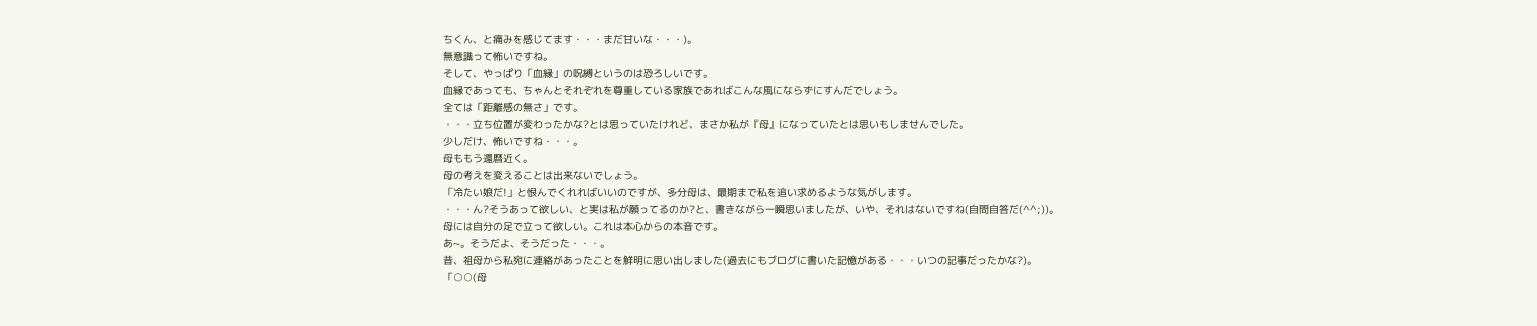ちくん、と痛みを感じてます・・・まだ甘いな・・・)。
無意識って怖いですね。
そして、やっぱり「血縁」の呪縛というのは恐ろしいです。
血縁であっても、ちゃんとそれぞれを尊重している家族であればこんな風にならずにすんだでしょう。
全ては「距離感の無さ」です。
・・・立ち位置が変わったかな?とは思っていたけれど、まさか私が『母』になっていたとは思いもしませんでした。
少しだけ、怖いですね・・・。
母ももう還暦近く。
母の考えを変えることは出来ないでしょう。
「冷たい娘だ!」と恨んでくれればいいのですが、多分母は、最期まで私を追い求めるような気がします。
・・・ん?そうあって欲しい、と実は私が願ってるのか?と、書きながら一瞬思いましたが、いや、それはないですね(自問自答だ(^^;))。
母には自分の足で立って欲しい。これは本心からの本音です。
あ~。そうだよ、そうだった・・・。
昔、祖母から私宛に連絡があったことを鮮明に思い出しました(過去にもブログに書いた記憶がある・・・いつの記事だったかな?)。
「○○(母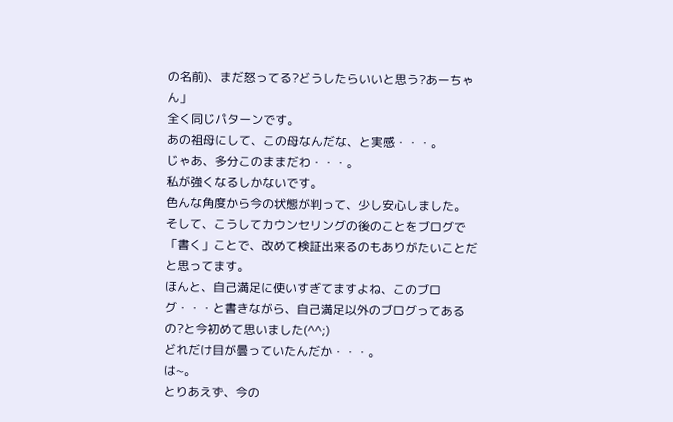の名前)、まだ怒ってる?どうしたらいいと思う?あーちゃん」
全く同じパターンです。
あの祖母にして、この母なんだな、と実感・・・。
じゃあ、多分このままだわ・・・。
私が強くなるしかないです。
色んな角度から今の状態が判って、少し安心しました。
そして、こうしてカウンセリングの後のことをブログで「書く」ことで、改めて検証出来るのもありがたいことだと思ってます。
ほんと、自己満足に使いすぎてますよね、このブログ・・・と書きながら、自己満足以外のブログってあるの?と今初めて思いました(^^;)
どれだけ目が曇っていたんだか・・・。
は~。
とりあえず、今の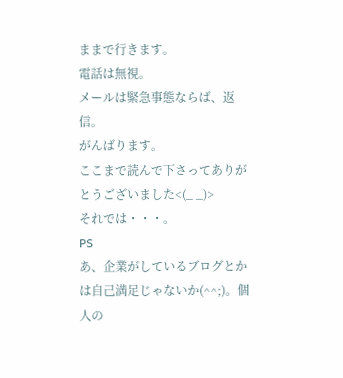ままで行きます。
電話は無視。
メールは緊急事態ならば、返信。
がんばります。
ここまで読んで下さってありがとうございました<(_ _)>
それでは・・・。
PS
あ、企業がしているブログとかは自己満足じゃないか(^^;)。個人の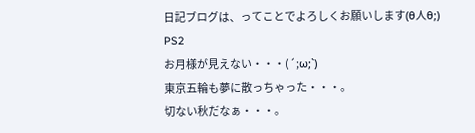日記ブログは、ってことでよろしくお願いします(θ人θ;)
PS2
お月様が見えない・・・(´;ω;`)
東京五輪も夢に散っちゃった・・・。
切ない秋だなぁ・・・。